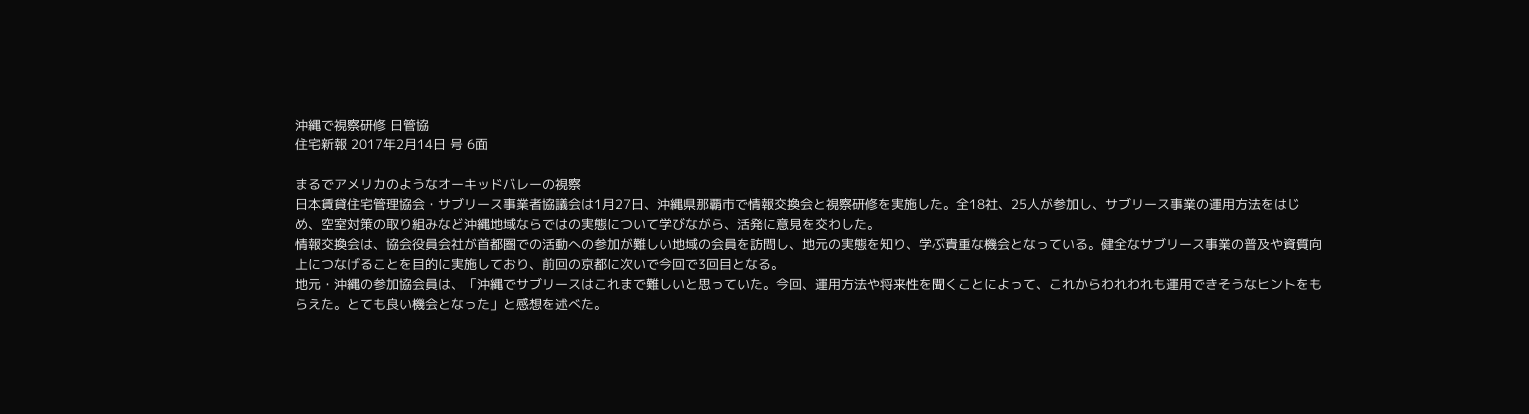沖縄で視察研修 日管協
住宅新報 2017年2月14日 号 6面

まるでアメリカのようなオーキッドバレーの視察
日本賃貸住宅管理協会・サブリース事業者協議会は1月27日、沖縄県那覇市で情報交換会と視察研修を実施した。全18社、25人が参加し、サブリース事業の運用方法をはじめ、空室対策の取り組みなど沖縄地域ならではの実態について学びながら、活発に意見を交わした。
情報交換会は、協会役員会社が首都圏での活動への参加が難しい地域の会員を訪問し、地元の実態を知り、学ぶ貴重な機会となっている。健全なサブリース事業の普及や資質向上につなげることを目的に実施しており、前回の京都に次いで今回で3回目となる。
地元・沖縄の参加協会員は、「沖縄でサブリースはこれまで難しいと思っていた。今回、運用方法や将来性を聞くことによって、これからわれわれも運用できそうなヒントをもらえた。とても良い機会となった」と感想を述べた。